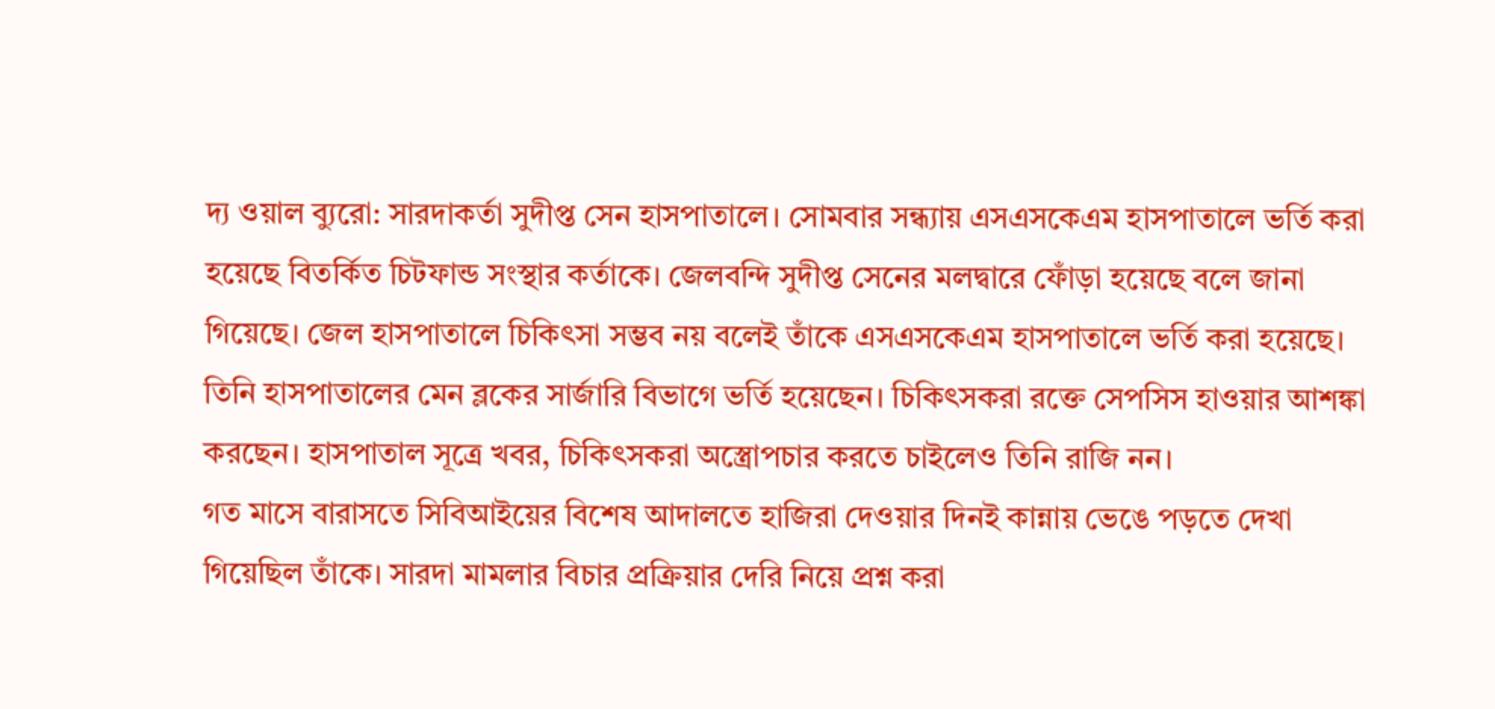দ্য ওয়াল ব্যুরো: সারদাকর্তা সুদীপ্ত সেন হাসপাতালে। সোমবার সন্ধ্যায় এসএসকেএম হাসপাতালে ভর্তি করা হয়েছে বিতর্কিত চিটফান্ড সংস্থার কর্তাকে। জেলবন্দি সুদীপ্ত সেনের মলদ্বারে ফোঁড়া হয়েছে বলে জানা গিয়েছে। জেল হাসপাতালে চিকিৎসা সম্ভব নয় বলেই তাঁকে এসএসকেএম হাসপাতালে ভর্তি করা হয়েছে। তিনি হাসপাতালের মেন ব্লকের সার্জারি বিভাগে ভর্তি হয়েছেন। চিকিৎসকরা রক্তে সেপসিস হাওয়ার আশঙ্কা করছেন। হাসপাতাল সূত্রে খবর, চিকিৎসকরা অস্ত্রোপচার করতে চাইলেও তিনি রাজি নন।
গত মাসে বারাসতে সিবিআইয়ের বিশেষ আদালতে হাজিরা দেওয়ার দিনই কান্নায় ভেঙে পড়তে দেখা গিয়েছিল তাঁকে। সারদা মামলার বিচার প্রক্রিয়ার দেরি নিয়ে প্রশ্ন করা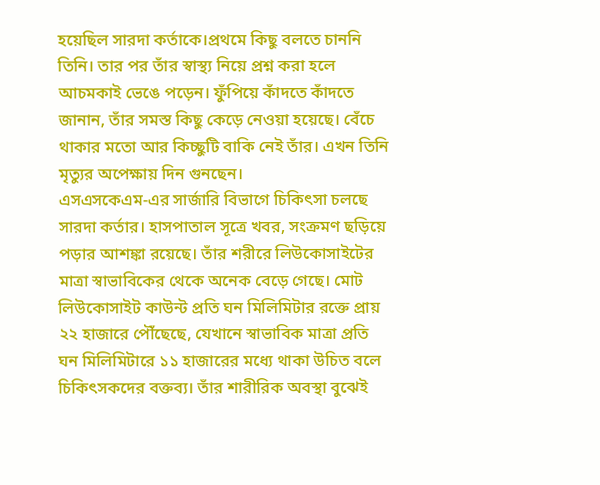হয়েছিল সারদা কর্তাকে।প্রথমে কিছু বলতে চাননি তিনি। তার পর তাঁর স্বাস্থ্য নিয়ে প্রশ্ন করা হলে আচমকাই ভেঙে পড়েন। ফুঁপিয়ে কাঁদতে কাঁদতে জানান, তাঁর সমস্ত কিছু কেড়ে নেওয়া হয়েছে। বেঁচে থাকার মতো আর কিচ্ছুটি বাকি নেই তাঁর। এখন তিনি মৃত্যুর অপেক্ষায় দিন গুনছেন।
এসএসকেএম-এর সার্জারি বিভাগে চিকিৎসা চলছে সারদা কর্তার। হাসপাতাল সূত্রে খবর, সংক্রমণ ছড়িয়ে পড়ার আশঙ্কা রয়েছে। তাঁর শরীরে লিউকোসাইটের মাত্রা স্বাভাবিকের থেকে অনেক বেড়ে গেছে। মোট লিউকোসাইট কাউন্ট প্রতি ঘন মিলিমিটার রক্তে প্রায় ২২ হাজারে পৌঁছেছে, যেখানে স্বাভাবিক মাত্রা প্রতি ঘন মিলিমিটারে ১১ হাজারের মধ্যে থাকা উচিত বলে চিকিৎসকদের বক্তব্য। তাঁর শারীরিক অবস্থা বুঝেই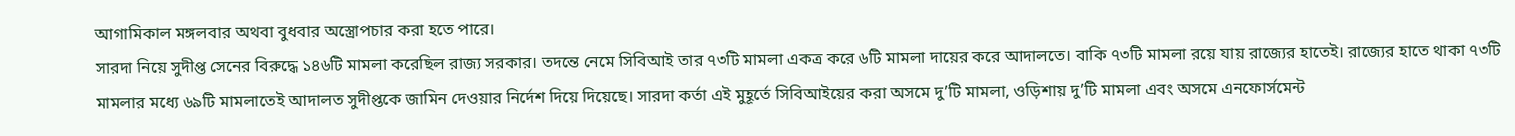আগামিকাল মঙ্গলবার অথবা বুধবার অস্ত্রোপচার করা হতে পারে।
সারদা নিয়ে সুদীপ্ত সেনের বিরুদ্ধে ১৪৬টি মামলা করেছিল রাজ্য সরকার। তদন্তে নেমে সিবিআই তার ৭৩টি মামলা একত্র করে ৬টি মামলা দায়ের করে আদালতে। বাকি ৭৩টি মামলা রয়ে যায় রাজ্যের হাতেই। রাজ্যের হাতে থাকা ৭৩টি মামলার মধ্যে ৬৯টি মামলাতেই আদালত সুদীপ্তকে জামিন দেওয়ার নির্দেশ দিয়ে দিয়েছে। সারদা কর্তা এই মুহূর্তে সিবিআইয়ের করা অসমে দু’টি মামলা, ওড়িশায় দু’টি মামলা এবং অসমে এনফোর্সমেন্ট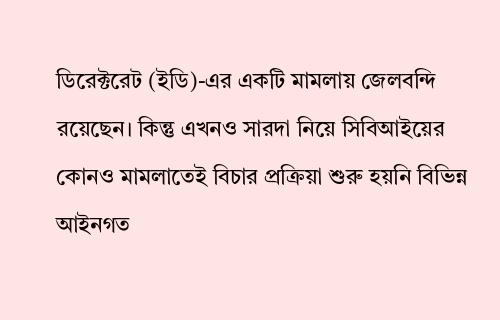ডিরেক্টরেট (ইডি)-এর একটি মামলায় জেলবন্দি রয়েছেন। কিন্তু এখনও সারদা নিয়ে সিবিআইয়ের কোনও মামলাতেই বিচার প্রক্রিয়া শুরু হয়নি বিভিন্ন আইনগত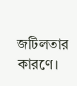জটিলতার কারণে।